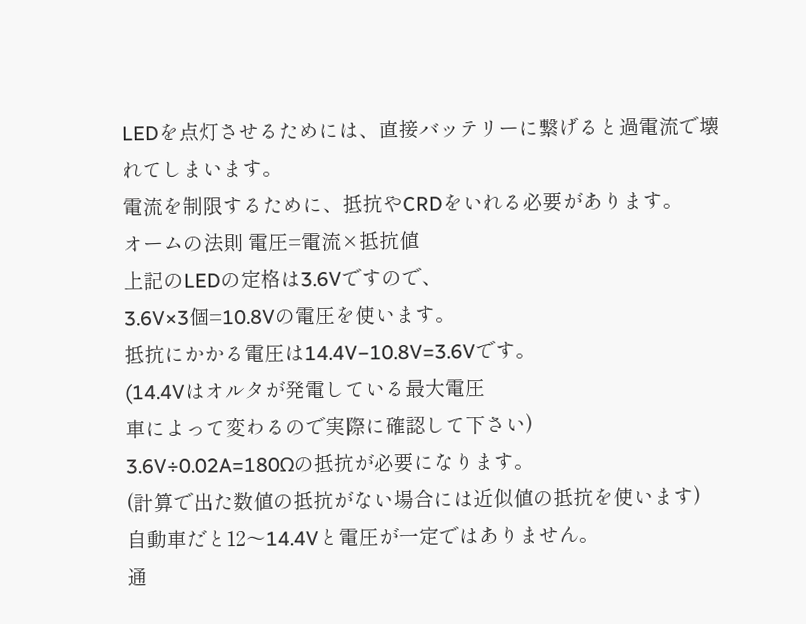LEDを点灯させるためには、直接バッテリーに繋げると過電流で壊れてしまいます。
電流を制限するために、抵抗やCRDをいれる必要があります。
オームの法則 電圧=電流×抵抗値
上記のLEDの定格は3.6Vですので、
3.6V×3個=10.8Vの電圧を使います。
抵抗にかかる電圧は14.4V−10.8V=3.6Vです。
(14.4Vはオルタが発電している最大電圧
車によって変わるので実際に確認して下さい)
3.6V÷0.02A=180Ωの抵抗が必要になります。
(計算で出た数値の抵抗がない場合には近似値の抵抗を使います)
自動車だと12〜14.4Vと電圧が一定ではありません。
通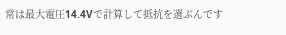常は最大電圧14.4Vで計算して抵抗を選ぶんです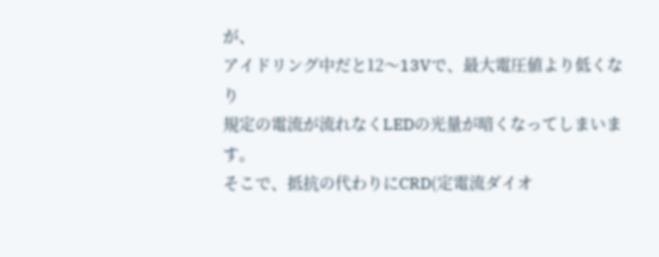が、
アイドリング中だと12〜13Vで、最大電圧値より低くなり
規定の電流が流れなくLEDの光量が暗くなってしまいます。
そこで、抵抗の代わりにCRD(定電流ダイオ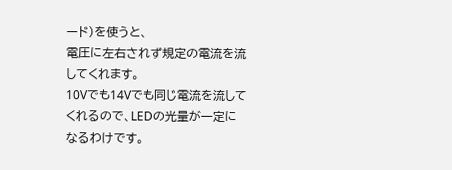ード)を使うと、
電圧に左右されず規定の電流を流してくれます。
10Vでも14Vでも同じ電流を流してくれるので、LEDの光量が一定になるわけです。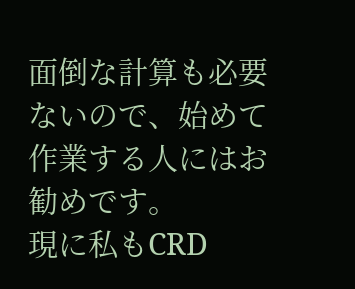面倒な計算も必要ないので、始めて作業する人にはお勧めです。
現に私もCRD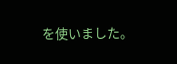を使いました。